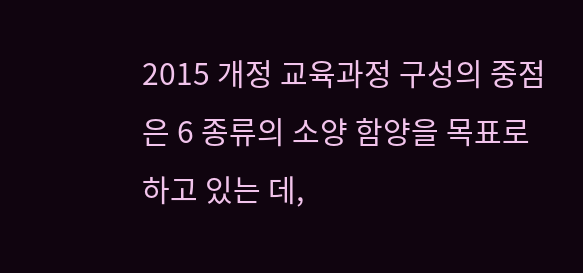2015 개정 교육과정 구성의 중점은 6 종류의 소양 함양을 목표로 하고 있는 데,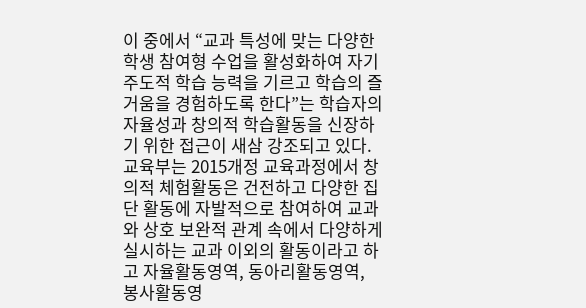이 중에서 “교과 특성에 맞는 다양한 학생 참여형 수업을 활성화하여 자기주도적 학습 능력을 기르고 학습의 즐거움을 경험하도록 한다”는 학습자의 자율성과 창의적 학습활동을 신장하기 위한 접근이 새삼 강조되고 있다. 교육부는 2015개정 교육과정에서 창의적 체험활동은 건전하고 다양한 집단 활동에 자발적으로 참여하여 교과와 상호 보완적 관계 속에서 다양하게 실시하는 교과 이외의 활동이라고 하고 자율활동영역, 동아리활동영역, 봉사활동영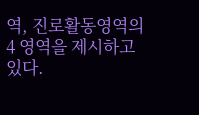역, 진로활동영역의 4 영역을 제시하고 있다.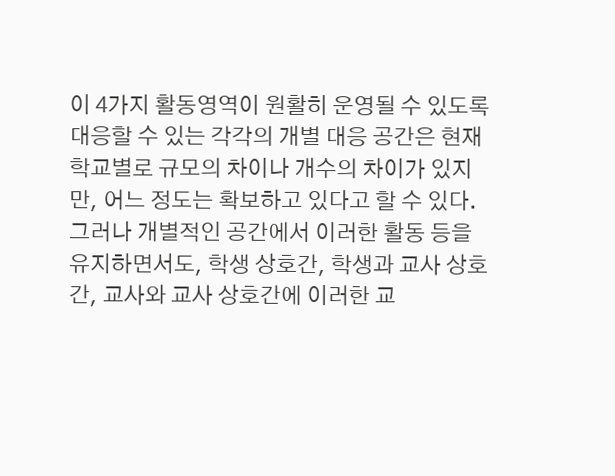이 4가지 활동영역이 원활히 운영될 수 있도록 대응할 수 있는 각각의 개별 대응 공간은 현재 학교별로 규모의 차이나 개수의 차이가 있지만, 어느 정도는 확보하고 있다고 할 수 있다. 그러나 개별적인 공간에서 이러한 활동 등을 유지하면서도, 학생 상호간, 학생과 교사 상호간, 교사와 교사 상호간에 이러한 교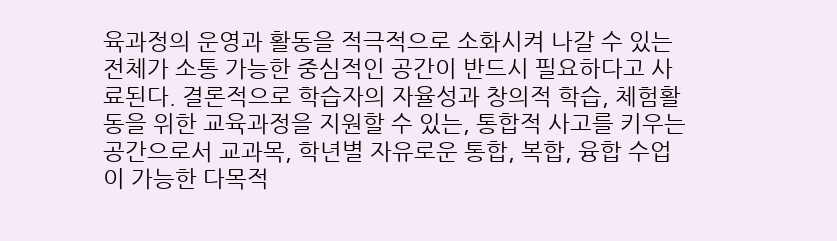육과정의 운영과 활동을 적극적으로 소화시켜 나갈 수 있는 전체가 소통 가능한 중심적인 공간이 반드시 필요하다고 사료된다. 결론적으로 학습자의 자율성과 창의적 학습, 체험활동을 위한 교육과정을 지원할 수 있는, 통합적 사고를 키우는 공간으로서 교과목, 학년별 자유로운 통합, 복합, 융합 수업이 가능한 다목적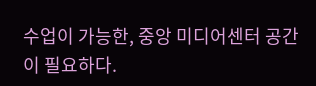수업이 가능한, 중앙 미디어센터 공간이 필요하다.